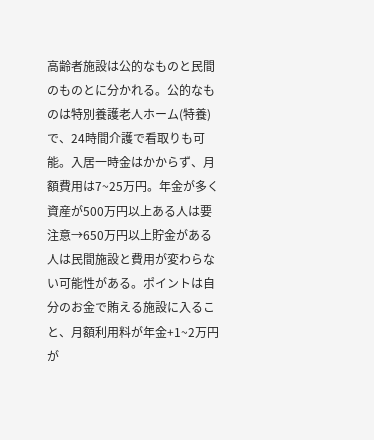高齢者施設は公的なものと民間のものとに分かれる。公的なものは特別養護老人ホーム(特養)で、24時間介護で看取りも可能。入居一時金はかからず、月額費用は7~25万円。年金が多く資産が500万円以上ある人は要注意→650万円以上貯金がある人は民間施設と費用が変わらない可能性がある。ポイントは自分のお金で賄える施設に入ること、月額利用料が年金+1~2万円が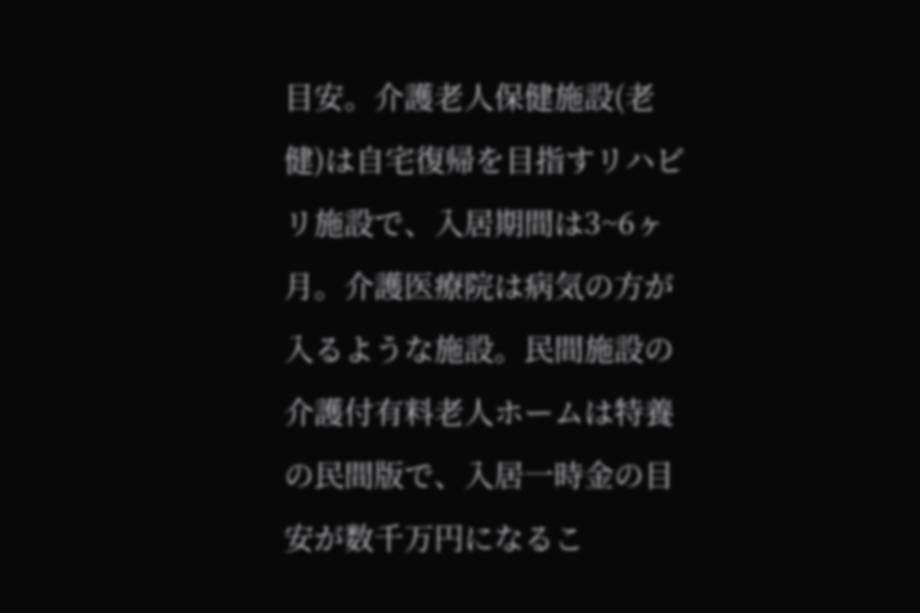目安。介護老人保健施設(老健)は自宅復帰を目指すリハビリ施設で、入居期間は3~6ヶ月。介護医療院は病気の方が入るような施設。民間施設の介護付有料老人ホームは特養の民間版で、入居一時金の目安が数千万円になるこ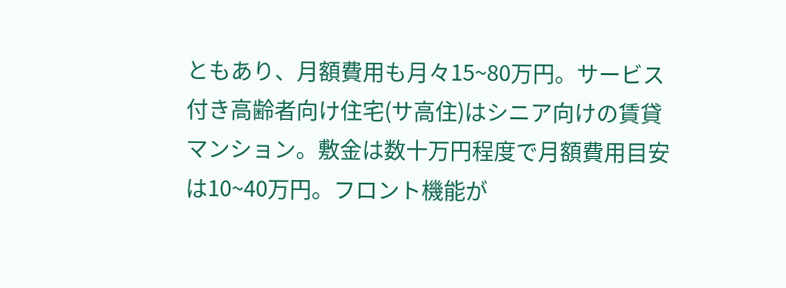ともあり、月額費用も月々15~80万円。サービス付き高齢者向け住宅(サ高住)はシニア向けの賃貸マンション。敷金は数十万円程度で月額費用目安は10~40万円。フロント機能が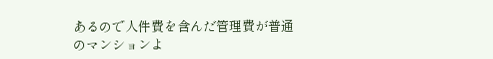あるので人件費を含んだ管理費が普通のマンションよ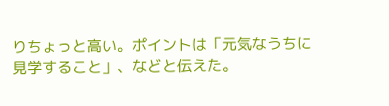りちょっと高い。ポイントは「元気なうちに見学すること」、などと伝えた。